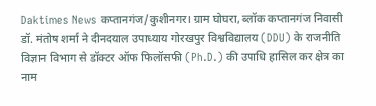Daktimes News कप्तानगंज/कुशीनगर। ग्राम घोघरा, ब्लॉक कप्तानगंज निवासी डॉ. मंतोष शर्मा ने दीनदयाल उपाध्याय गोरखपुर विश्वविद्यालय (DDU) के राजनीति विज्ञान विभाग से डॉक्टर ऑफ फिलॉसफी (Ph.D.) की उपाधि हासिल कर क्षेत्र का नाम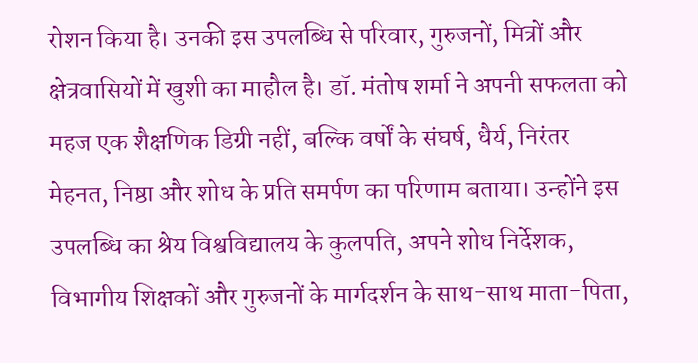रोशन किया है। उनकी इस उपलब्धि से परिवार, गुरुजनों, मित्रों और क्षेत्रवासियों में खुशी का माहौल है। डॉ. मंतोष शर्मा ने अपनी सफलता को महज एक शैक्षणिक डिग्री नहीं, बल्कि वर्षों के संघर्ष, धैर्य, निरंतर मेहनत, निष्ठा और शोध के प्रति समर्पण का परिणाम बताया। उन्होंने इस उपलब्धि का श्रेय विश्वविद्यालय के कुलपति, अपने शोध निर्देशक, विभागीय शिक्षकों और गुरुजनों के मार्गदर्शन के साथ-साथ माता-पिता,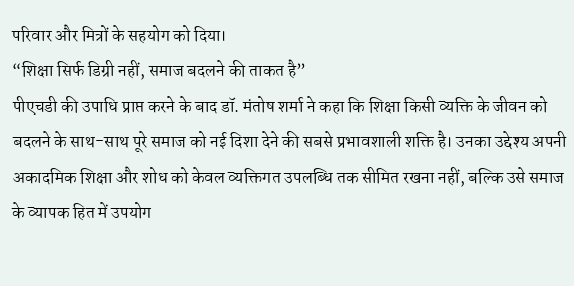परिवार और मित्रों के सहयोग को दिया।
“शिक्षा सिर्फ डिग्री नहीं, समाज बदलने की ताकत है”
पीएचडी की उपाधि प्राप्त करने के बाद डॉ. मंतोष शर्मा ने कहा कि शिक्षा किसी व्यक्ति के जीवन को बदलने के साथ-साथ पूरे समाज को नई दिशा देने की सबसे प्रभावशाली शक्ति है। उनका उद्देश्य अपनी अकादमिक शिक्षा और शोध को केवल व्यक्तिगत उपलब्धि तक सीमित रखना नहीं, बल्कि उसे समाज के व्यापक हित में उपयोग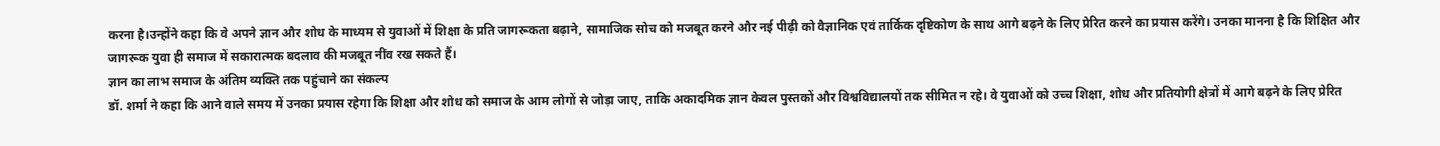करना है।उन्होंने कहा कि वे अपने ज्ञान और शोध के माध्यम से युवाओं में शिक्षा के प्रति जागरूकता बढ़ाने, सामाजिक सोच को मजबूत करने और नई पीढ़ी को वैज्ञानिक एवं तार्किक दृष्टिकोण के साथ आगे बढ़ने के लिए प्रेरित करने का प्रयास करेंगे। उनका मानना है कि शिक्षित और जागरूक युवा ही समाज में सकारात्मक बदलाव की मजबूत नींव रख सकते हैं।
ज्ञान का लाभ समाज के अंतिम व्यक्ति तक पहुंचाने का संकल्प
डॉ. शर्मा ने कहा कि आने वाले समय में उनका प्रयास रहेगा कि शिक्षा और शोध को समाज के आम लोगों से जोड़ा जाए, ताकि अकादमिक ज्ञान केवल पुस्तकों और विश्वविद्यालयों तक सीमित न रहे। वे युवाओं को उच्च शिक्षा, शोध और प्रतियोगी क्षेत्रों में आगे बढ़ने के लिए प्रेरित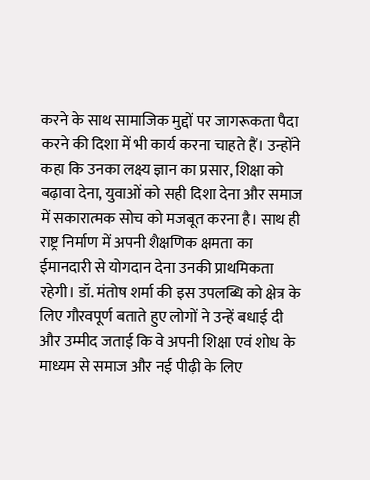करने के साथ सामाजिक मुद्दों पर जागरूकता पैदा करने की दिशा में भी कार्य करना चाहते हैं। उन्होंने कहा कि उनका लक्ष्य ज्ञान का प्रसार, शिक्षा को बढ़ावा देना, युवाओं को सही दिशा देना और समाज में सकारात्मक सोच को मजबूत करना है। साथ ही राष्ट्र निर्माण में अपनी शैक्षणिक क्षमता का ईमानदारी से योगदान देना उनकी प्राथमिकता रहेगी। डॉ. मंतोष शर्मा की इस उपलब्धि को क्षेत्र के लिए गौरवपूर्ण बताते हुए लोगों ने उन्हें बधाई दी और उम्मीद जताई कि वे अपनी शिक्षा एवं शोध के माध्यम से समाज और नई पीढ़ी के लिए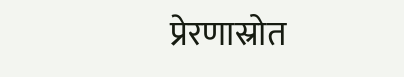प्रेरणास्रोत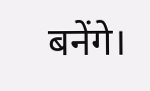बनेंगे।